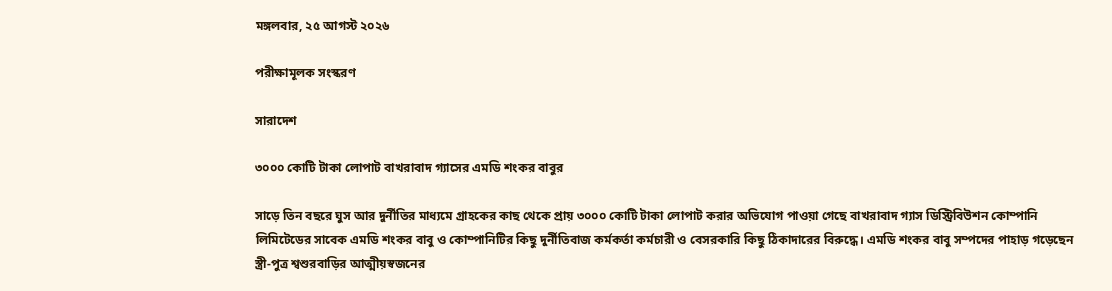মঙ্গলবার, ২৫ আগস্ট ২০২৬

পরীক্ষামূলক সংস্করণ

সারাদেশ

৩০০০ কোটি টাকা লোপাট বাখরাবাদ গ্যাসের এমডি শংকর বাবুর

সাড়ে তিন বছরে ঘুস আর দুর্নীতির মাধ্যমে গ্রাহকের কাছ থেকে প্রায় ৩০০০ কোটি টাকা লোপাট করার অভিযোগ পাওয়া গেছে বাখরাবাদ গ্যাস ডিস্ট্রিবিউশন কোম্পানি লিমিটেডের সাবেক এমডি শংকর বাবু ও কোম্পানিটির কিছু দুর্নীতিবাজ কর্মকর্তা কর্মচারী ও বেসরকারি কিছু ঠিকাদারের বিরুদ্ধে। এমডি শংকর বাবু সম্পদের পাহাড় গড়েছেন স্ত্রী-পুত্র শ্বশুরবাড়ির আত্মীয়স্বজনের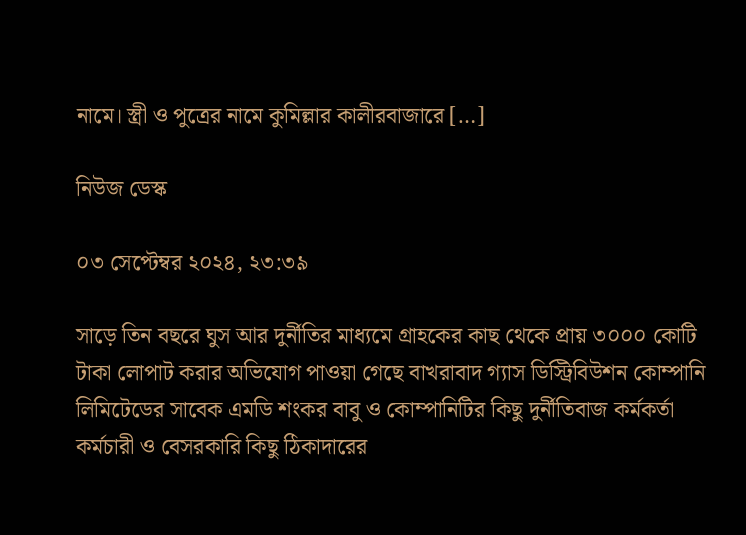নামে। স্ত্রী ও পুত্রের নামে কুমিল্লার কালীরবাজারে […]

নিউজ ডেস্ক

০৩ সেপ্টেম্বর ২০২৪, ২৩:৩৯

সাড়ে তিন বছরে ঘুস আর দুর্নীতির মাধ্যমে গ্রাহকের কাছ থেকে প্রায় ৩০০০ কোটি টাকা লোপাট করার অভিযোগ পাওয়া গেছে বাখরাবাদ গ্যাস ডিস্ট্রিবিউশন কোম্পানি লিমিটেডের সাবেক এমডি শংকর বাবু ও কোম্পানিটির কিছু দুর্নীতিবাজ কর্মকর্তা কর্মচারী ও বেসরকারি কিছু ঠিকাদারের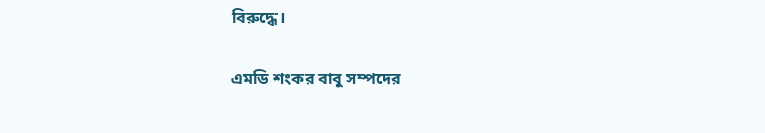বিরুদ্ধে।

এমডি শংকর বাবু সম্পদের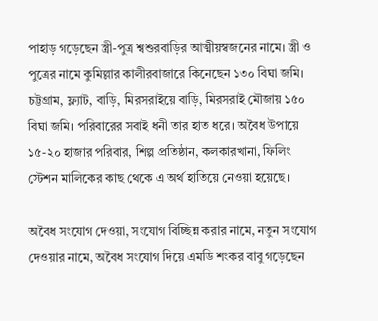পাহাড় গড়েছেন স্ত্রী-পুত্র শ্বশুরবাড়ির আত্মীয়স্বজনের নামে। স্ত্রী ও পুত্রের নামে কুমিল্লার কালীরবাজারে কিনেছেন ১৩০ বিঘা জমি। চট্টগ্রাম, ফ্ল্যাট, বাড়ি, মিরসরাইয়ে বাড়ি, মিরসরাই মৌজায় ১৫০ বিঘা জমি। পরিবারের সবাই ধনী তার হাত ধরে। অবৈধ উপায়ে ১৫-২০ হাজার পরিবার, শিল্প প্রতিষ্ঠান, কলকারখানা, ফিলিং স্টেশন মালিকের কাছ থেকে এ অর্থ হাতিয়ে নেওয়া হয়েছে।

অবৈধ সংযোগ দেওয়া, সংযোগ বিচ্ছিন্ন করার নামে, নতুন সংযোগ দেওয়ার নামে, অবৈধ সংযোগ দিয়ে এমডি শংকর বাবু গড়েছেন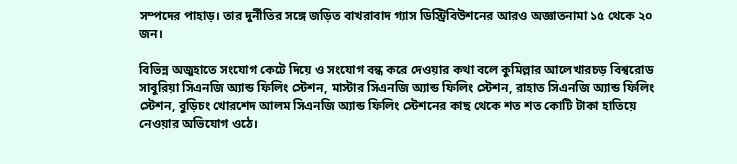সম্পদের পাহাড়। তার দুর্নীতির সঙ্গে জড়িত বাখরাবাদ গ্যাস ডিস্ট্রিবিউশনের আরও অজ্ঞাতনামা ১৫ থেকে ২০ জন।

বিভিন্ন অজুহাতে সংযোগ কেটে দিয়ে ও সংযোগ বন্ধ করে দেওয়ার কথা বলে কুমিল্লার আলেখারচড় বিশ্বরোড সাবুরিয়া সিএনজি অ্যান্ড ফিলিং স্টেশন, মাস্টার সিএনজি অ্যান্ড ফিলিং স্টেশন, রাহাত সিএনজি অ্যান্ড ফিলিং স্টেশন, বুড়িচং খোরশেদ আলম সিএনজি অ্যান্ড ফিলিং স্টেশনের কাছ থেকে শত শত কোটি টাকা হাতিয়ে নেওয়ার অভিযোগ ওঠে।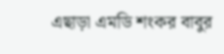এছাড়া এমডি শংকর বাবুর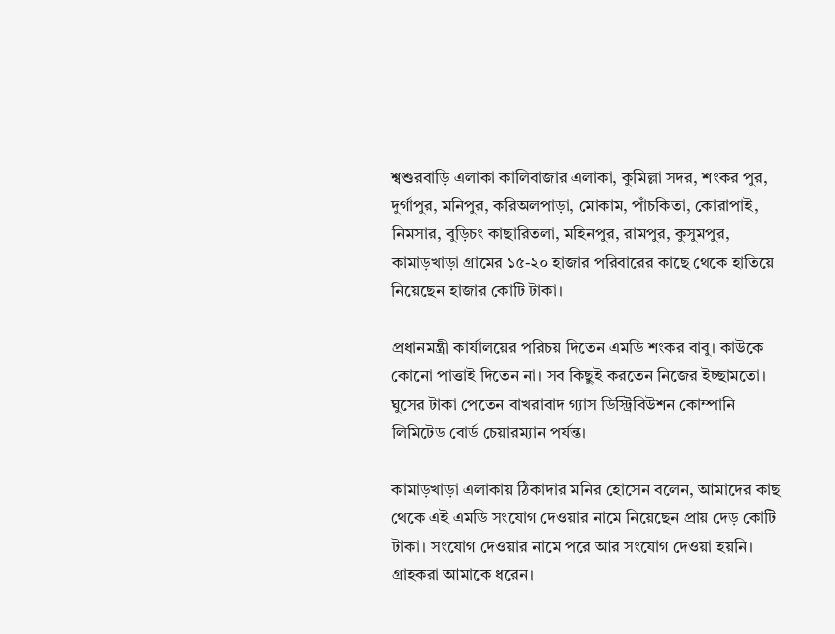শ্বশুরবাড়ি এলাকা কালিবাজার এলাকা, কুমিল্লা সদর, শংকর পুর, দুর্গাপুর, মনিপুর, করিঅলপাড়া, মোকাম, পাঁচকিতা, কোরাপাই, নিমসার, বুড়িচং কাছারিতলা, মহিনপুর, রামপুর, কুসুমপুর, কামাড়খাড়া গ্রামের ১৫-২০ হাজার পরিবারের কাছে থেকে হাতিয়ে নিয়েছেন হাজার কোটি টাকা।

প্রধানমন্ত্রী কার্যালয়ের পরিচয় দিতেন এমডি শংকর বাবু। কাউকে কোনো পাত্তাই দিতেন না। সব কিছুই করতেন নিজের ইচ্ছামতো। ঘুসের টাকা পেতেন বাখরাবাদ গ্যাস ডিস্ট্রিবিউশন কোম্পানি লিমিটেড বোর্ড চেয়ারম্যান পর্যন্ত।

কামাড়খাড়া এলাকায় ঠিকাদার মনির হোসেন বলেন, আমাদের কাছ থেকে এই এমডি সংযোগ দেওয়ার নামে নিয়েছেন প্রায় দেড় কোটি টাকা। সংযোগ দেওয়ার নামে পরে আর সংযোগ দেওয়া হয়নি। গ্রাহকরা আমাকে ধরেন।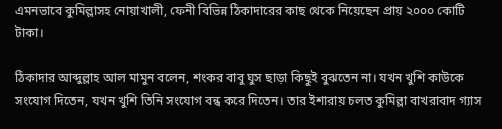এমনভাবে কুমিল্লাসহ নোয়াখালী, ফেনী বিভিন্ন ঠিকাদারের কাছ থেকে নিয়েছেন প্রায় ২০০০ কোটি টাকা।

ঠিকাদার আব্দুল্লাহ আল মামুন বলেন, শংকর বাবু ঘুস ছাড়া কিছুই বুঝতেন না। যখন খুশি কাউকে সংযোগ দিতেন, যখন খুশি তিনি সংযোগ বন্ধ করে দিতেন। তার ইশারায় চলত কুমিল্লা বাখরাবাদ গ্যাস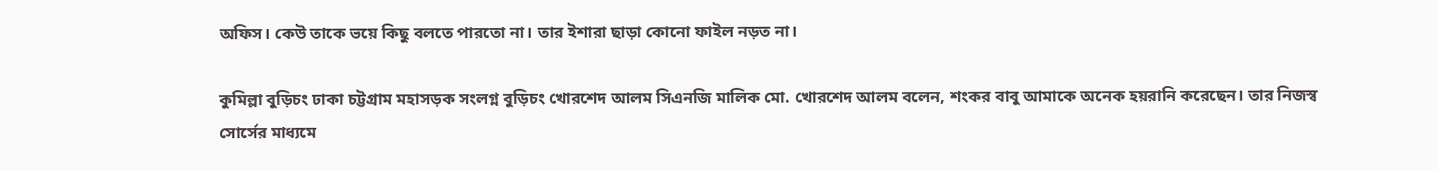অফিস। কেউ তাকে ভয়ে কিছু বলতে পারতো না। তার ইশারা ছাড়া কোনো ফাইল নড়ত না।

কুমিল্লা বুড়িচং ঢাকা চট্টগ্রাম মহাসড়ক সংলগ্ন বুড়িচং খোরশেদ আলম সিএনজি মালিক মো. খোরশেদ আলম বলেন, শংকর বাবু আমাকে অনেক হয়রানি করেছেন। তার নিজস্ব সোর্সের মাধ্যমে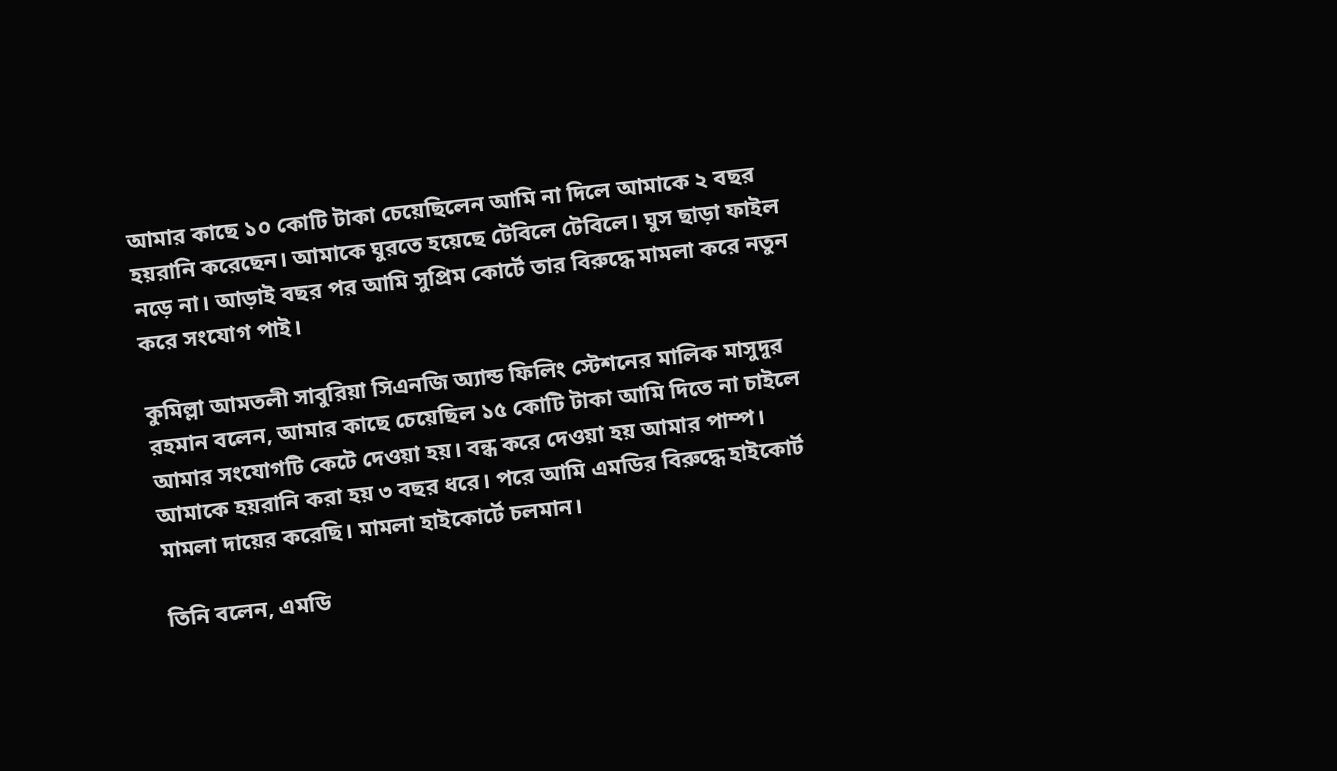আমার কাছে ১০ কোটি টাকা চেয়েছিলেন আমি না দিলে আমাকে ২ বছর হয়রানি করেছেন। আমাকে ঘুরতে হয়েছে টেবিলে টেবিলে। ঘুস ছাড়া ফাইল নড়ে না। আড়াই বছর পর আমি সুপ্রিম কোর্টে তার বিরুদ্ধে মামলা করে নতুন করে সংযোগ পাই।

কুমিল্লা আমতলী সাবুরিয়া সিএনজি অ্যান্ড ফিলিং স্টেশনের মালিক মাসুদুর রহমান বলেন, আমার কাছে চেয়েছিল ১৫ কোটি টাকা আমি দিতে না চাইলে আমার সংযোগটি কেটে দেওয়া হয়। বন্ধ করে দেওয়া হয় আমার পাম্প। আমাকে হয়রানি করা হয় ৩ বছর ধরে। পরে আমি এমডির বিরুদ্ধে হাইকোর্ট মামলা দায়ের করেছি। মামলা হাইকোর্টে চলমান।

তিনি বলেন, এমডি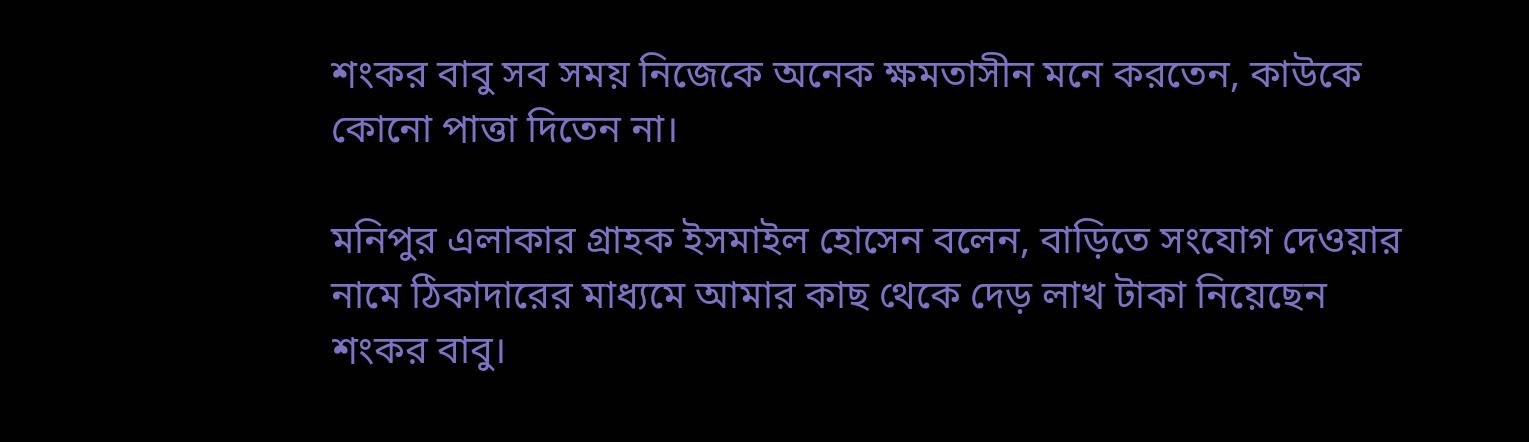শংকর বাবু সব সময় নিজেকে অনেক ক্ষমতাসীন মনে করতেন, কাউকে কোনো পাত্তা দিতেন না।

মনিপুর এলাকার গ্রাহক ইসমাইল হোসেন বলেন, বাড়িতে সংযোগ দেওয়ার নামে ঠিকাদারের মাধ্যমে আমার কাছ থেকে দেড় লাখ টাকা নিয়েছেন শংকর বাবু।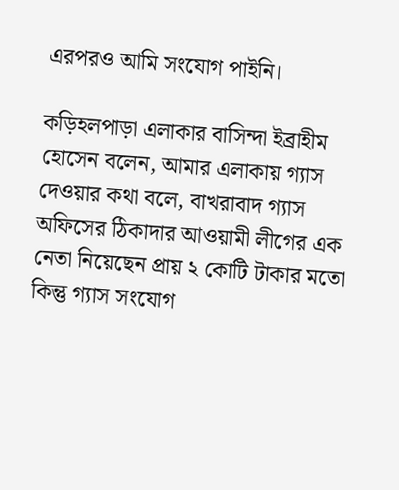এরপরও আমি সংযোগ পাইনি।

কড়িহলপাড়া এলাকার বাসিন্দা ইব্রাহীম হোসেন বলেন, আমার এলাকায় গ্যাস দেওয়ার কথা বলে, বাখরাবাদ গ্যাস অফিসের ঠিকাদার আওয়ামী লীগের এক নেতা নিয়েছেন প্রায় ২ কোটি টাকার মতো কিন্তু গ্যাস সংযোগ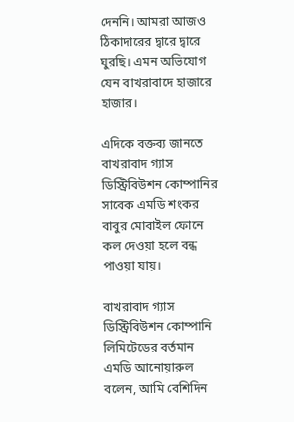দেননি। আমরা আজও ঠিকাদারের দ্বারে দ্বারে ঘুরছি। এমন অভিযোগ যেন বাখরাবাদে হাজারে হাজার।

এদিকে বক্তব্য জানতে বাখরাবাদ গ্যাস ডিস্ট্রিবিউশন কোম্পানির সাবেক এমডি শংকর বাবুর মোবাইল ফোনে কল দেওয়া হলে বন্ধ পাওয়া যায়।

বাখরাবাদ গ্যাস ডিস্ট্রিবিউশন কোম্পানি লিমিটেডের বর্তমান এমডি আনোয়ারুল বলেন, আমি বেশিদিন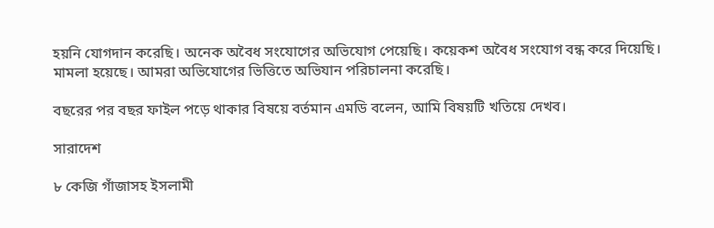হয়নি যোগদান করেছি। অনেক অবৈধ সংযোগের অভিযোগ পেয়েছি। কয়েকশ অবৈধ সংযোগ বন্ধ করে দিয়েছি। মামলা হয়েছে। আমরা অভিযোগের ভিত্তিতে অভিযান পরিচালনা করেছি।

বছরের পর বছর ফাইল পড়ে থাকার বিষয়ে বর্তমান এমডি বলেন, আমি বিষয়টি খতিয়ে দেখব।

সারাদেশ

৮ কেজি গাঁজাসহ ইসলামী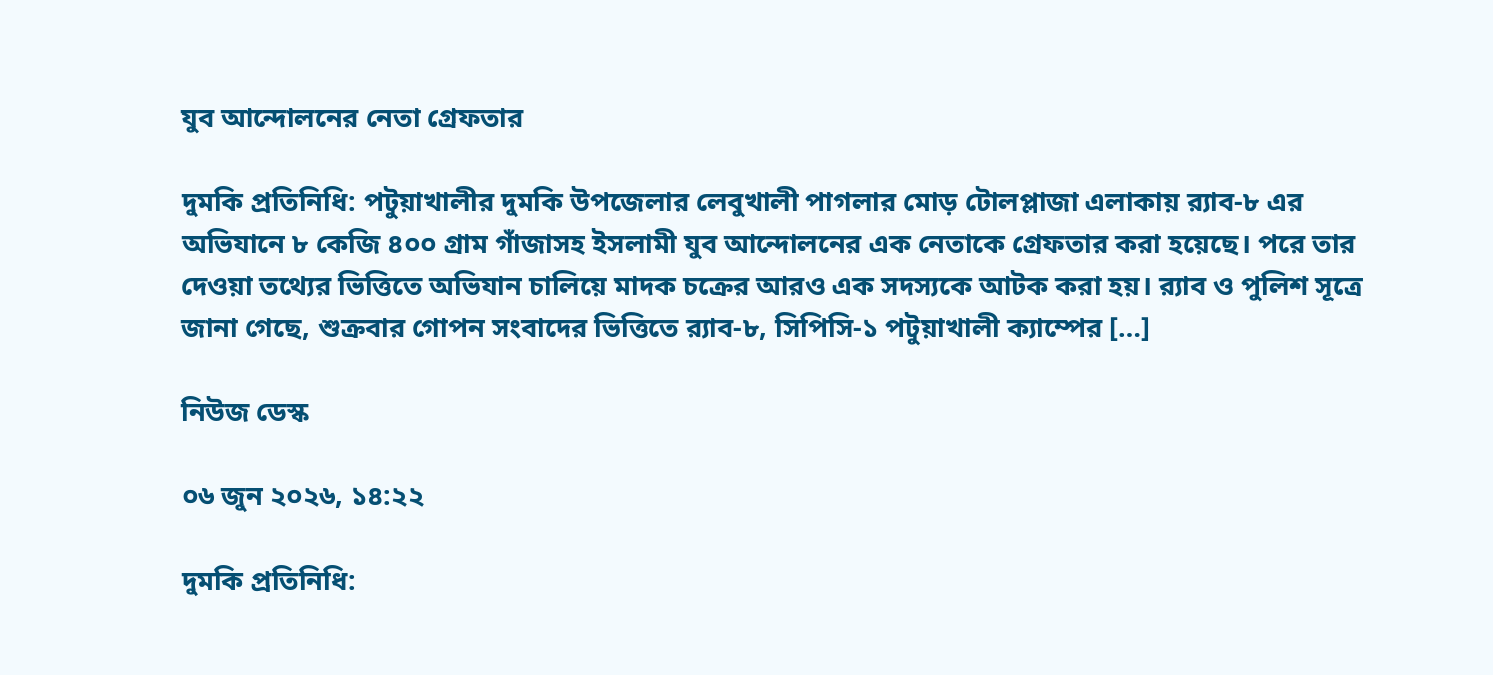যুব আন্দোলনের নেতা গ্রেফতার

দুমকি প্রতিনিধি: পটুয়াখালীর দুমকি উপজেলার লেবুখালী পাগলার মোড় টোলপ্লাজা এলাকায় র‍্যাব-৮ এর অভিযানে ৮ কেজি ৪০০ গ্রাম গাঁজাসহ ইসলামী যুব আন্দোলনের এক নেতাকে গ্রেফতার করা হয়েছে। পরে তার দেওয়া তথ্যের ভিত্তিতে অভিযান চালিয়ে মাদক চক্রের আরও এক সদস্যকে আটক করা হয়। র‍্যাব ও পুলিশ সূত্রে জানা গেছে, শুক্রবার গোপন সংবাদের ভিত্তিতে র‍্যাব-৮, সিপিসি-১ পটুয়াখালী ক্যাম্পের […]

নিউজ ডেস্ক

০৬ জুন ২০২৬, ১৪:২২

দুমকি প্রতিনিধি: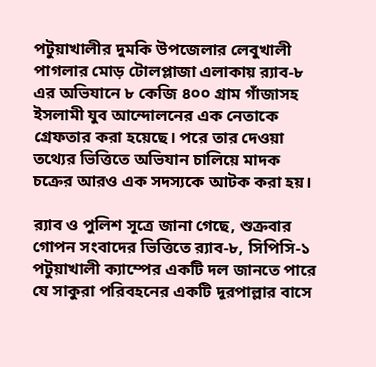পটুয়াখালীর দুমকি উপজেলার লেবুখালী পাগলার মোড় টোলপ্লাজা এলাকায় র‍্যাব-৮ এর অভিযানে ৮ কেজি ৪০০ গ্রাম গাঁজাসহ ইসলামী যুব আন্দোলনের এক নেতাকে গ্রেফতার করা হয়েছে। পরে তার দেওয়া তথ্যের ভিত্তিতে অভিযান চালিয়ে মাদক চক্রের আরও এক সদস্যকে আটক করা হয়।

র‍্যাব ও পুলিশ সূত্রে জানা গেছে, শুক্রবার গোপন সংবাদের ভিত্তিতে র‍্যাব-৮, সিপিসি-১ পটুয়াখালী ক্যাম্পের একটি দল জানতে পারে যে সাকুরা পরিবহনের একটি দূরপাল্লার বাসে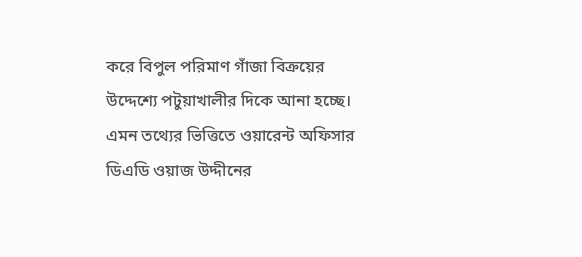করে বিপুল পরিমাণ গাঁজা বিক্রয়ের উদ্দেশ্যে পটুয়াখালীর দিকে আনা হচ্ছে। এমন তথ্যের ভিত্তিতে ওয়ারেন্ট অফিসার ডিএডি ওয়াজ উদ্দীনের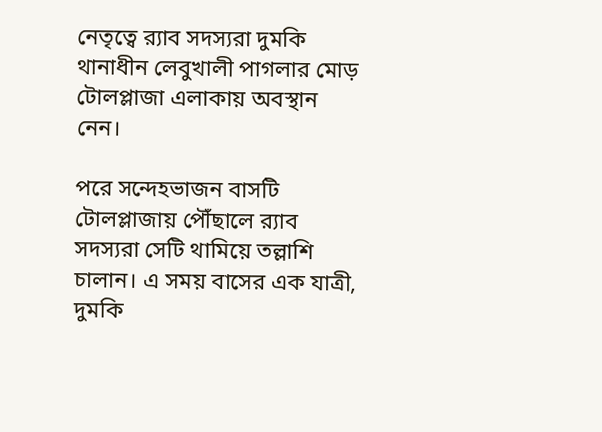নেতৃত্বে র‍্যাব সদস্যরা দুমকি থানাধীন লেবুখালী পাগলার মোড় টোলপ্লাজা এলাকায় অবস্থান নেন।

পরে সন্দেহভাজন বাসটি টোলপ্লাজায় পৌঁছালে র‍্যাব সদস্যরা সেটি থামিয়ে তল্লাশি চালান। এ সময় বাসের এক যাত্রী, দুমকি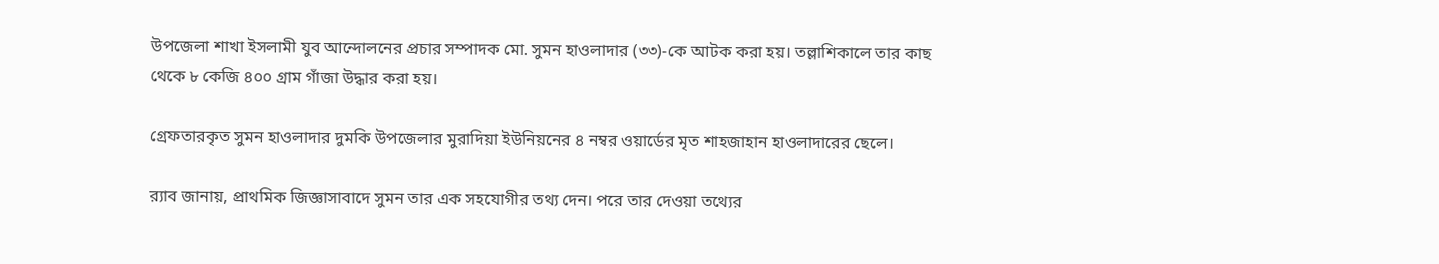উপজেলা শাখা ইসলামী যুব আন্দোলনের প্রচার সম্পাদক মো. সুমন হাওলাদার (৩৩)-কে আটক করা হয়। তল্লাশিকালে তার কাছ থেকে ৮ কেজি ৪০০ গ্রাম গাঁজা উদ্ধার করা হয়।

গ্রেফতারকৃত সুমন হাওলাদার দুমকি উপজেলার মুরাদিয়া ইউনিয়নের ৪ নম্বর ওয়ার্ডের মৃত শাহজাহান হাওলাদারের ছেলে।

র‍্যাব জানায়, প্রাথমিক জিজ্ঞাসাবাদে সুমন তার এক সহযোগীর তথ্য দেন। পরে তার দেওয়া তথ্যের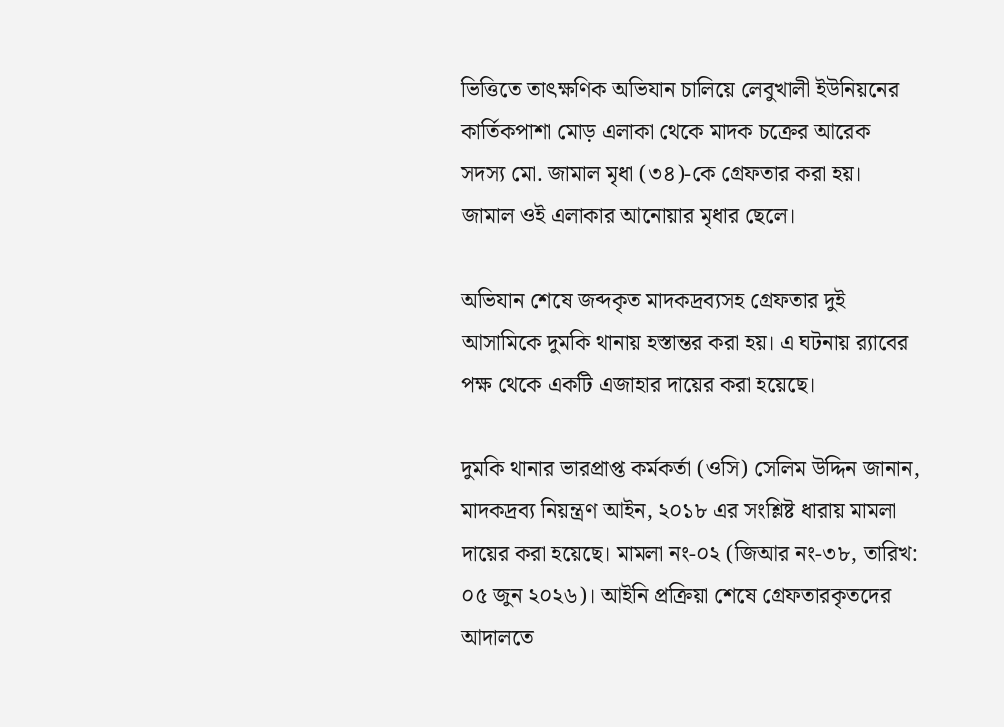ভিত্তিতে তাৎক্ষণিক অভিযান চালিয়ে লেবুখালী ইউনিয়নের কার্তিকপাশা মোড় এলাকা থেকে মাদক চক্রের আরেক সদস্য মো. জামাল মৃধা (৩৪)-কে গ্রেফতার করা হয়। জামাল ওই এলাকার আনোয়ার মৃধার ছেলে।

অভিযান শেষে জব্দকৃত মাদকদ্রব্যসহ গ্রেফতার দুই আসামিকে দুমকি থানায় হস্তান্তর করা হয়। এ ঘটনায় র‍্যাবের পক্ষ থেকে একটি এজাহার দায়ের করা হয়েছে।

দুমকি থানার ভারপ্রাপ্ত কর্মকর্তা (ওসি) সেলিম উদ্দিন জানান, মাদকদ্রব্য নিয়ন্ত্রণ আইন, ২০১৮ এর সংশ্লিষ্ট ধারায় মামলা দায়ের করা হয়েছে। মামলা নং-০২ (জিআর নং-৩৮, তারিখ: ০৫ জুন ২০২৬)। আইনি প্রক্রিয়া শেষে গ্রেফতারকৃতদের আদালতে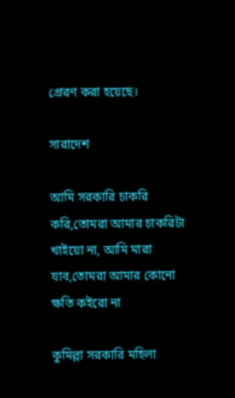প্রেরণ করা হয়েছে।

সারাদেশ

আমি সরকারি চাকরি করি,তোমরা আমার চাকরিটা খাইয়ো না, আমি মারা যাব,তোমরা আমার কোনো ক্ষতি কইরো না

কুমিল্লা সরকারি মহিলা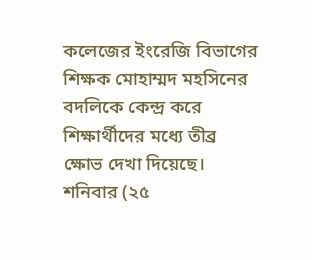কলেজের ইংরেজি বিভাগের শিক্ষক মোহাম্মদ মহসিনের বদলিকে কেন্দ্র করে শিক্ষার্থীদের মধ্যে তীব্র ক্ষোভ দেখা দিয়েছে। শনিবার (২৫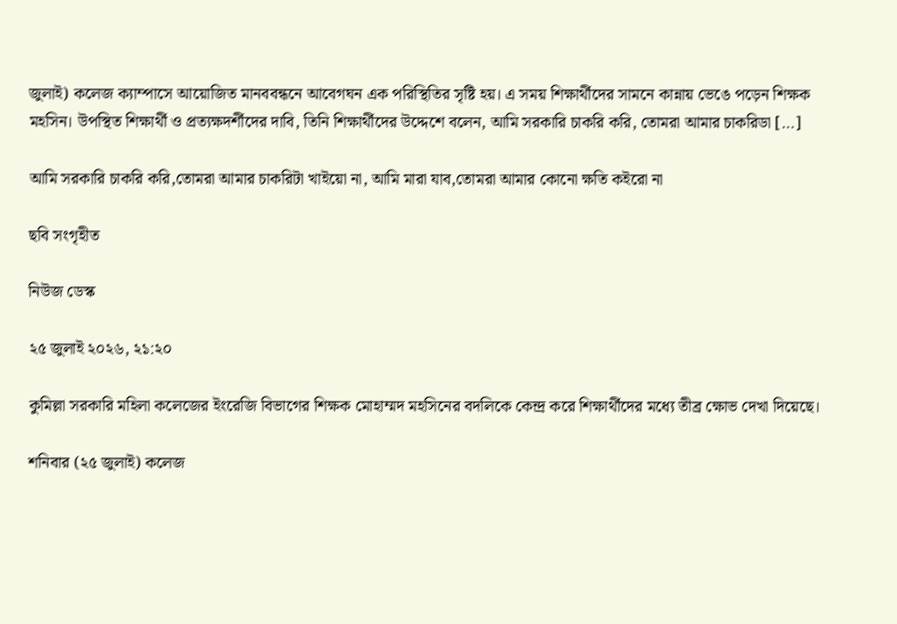জুলাই) কলেজ ক্যাম্পাসে আয়োজিত মানববন্ধনে আবেগঘন এক পরিস্থিতির সৃষ্টি হয়। এ সময় শিক্ষার্থীদের সামনে কান্নায় ভেঙে পড়েন শিক্ষক মহসিন। উপস্থিত শিক্ষার্থী ও প্রত্যক্ষদর্শীদের দাবি, তিনি শিক্ষার্থীদের উদ্দেশে বলেন, আমি সরকারি চাকরি করি, তোমরা আমার চাকরিডা […]

আমি সরকারি চাকরি করি,তোমরা আমার চাকরিটা খাইয়ো না, আমি মারা যাব,তোমরা আমার কোনো ক্ষতি কইরো না

ছবি সংগৃহীত

নিউজ ডেস্ক

২৫ জুলাই ২০২৬, ২১:২০

কুমিল্লা সরকারি মহিলা কলেজের ইংরেজি বিভাগের শিক্ষক মোহাম্মদ মহসিনের বদলিকে কেন্দ্র করে শিক্ষার্থীদের মধ্যে তীব্র ক্ষোভ দেখা দিয়েছে।

শনিবার (২৫ জুলাই) কলেজ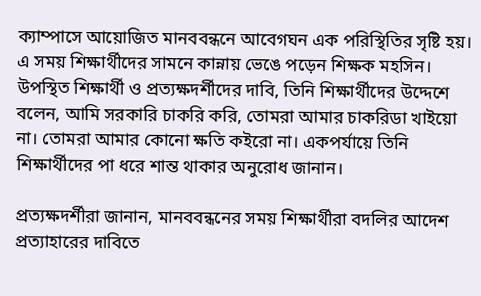ক্যাম্পাসে আয়োজিত মানববন্ধনে আবেগঘন এক পরিস্থিতির সৃষ্টি হয়। এ সময় শিক্ষার্থীদের সামনে কান্নায় ভেঙে পড়েন শিক্ষক মহসিন। উপস্থিত শিক্ষার্থী ও প্রত্যক্ষদর্শীদের দাবি, তিনি শিক্ষার্থীদের উদ্দেশে বলেন, আমি সরকারি চাকরি করি, তোমরা আমার চাকরিডা খাইয়ো না। তোমরা আমার কোনো ক্ষতি কইরো না। একপর্যায়ে তিনি শিক্ষার্থীদের পা ধরে শান্ত থাকার অনুরোধ জানান।

প্রত্যক্ষদর্শীরা জানান, মানববন্ধনের সময় শিক্ষার্থীরা বদলির আদেশ প্রত্যাহারের দাবিতে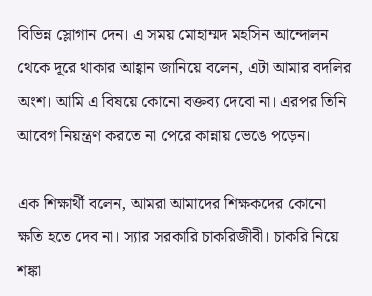বিভিন্ন স্লোগান দেন। এ সময় মোহাম্মদ মহসিন আন্দোলন থেকে দূরে থাকার আহ্বান জানিয়ে বলেন, এটা আমার বদলির অংশ। আমি এ বিষয়ে কোনো বক্তব্য দেবো না। এরপর তিনি আবেগ নিয়ন্ত্রণ করতে না পেরে কান্নায় ভেঙে পড়েন।

এক শিক্ষার্থী বলেন, আমরা আমাদের শিক্ষকদের কোনো ক্ষতি হতে দেব না। স্যার সরকারি চাকরিজীবী। চাকরি নিয়ে শঙ্কা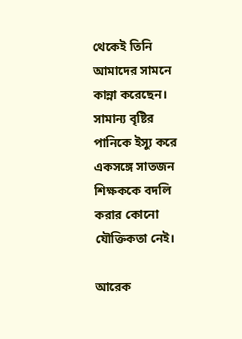থেকেই তিনি আমাদের সামনে কান্না করেছেন। সামান্য বৃষ্টির পানিকে ইস্যু করে একসঙ্গে সাতজন শিক্ষককে বদলি করার কোনো যৌক্তিকতা নেই।

আরেক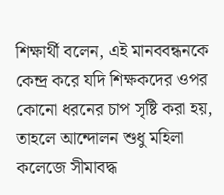শিক্ষার্থী বলেন, এই মানববন্ধনকে কেন্দ্র করে যদি শিক্ষকদের ওপর কোনো ধরনের চাপ সৃষ্টি করা হয়, তাহলে আন্দোলন শুধু মহিলা কলেজে সীমাবদ্ধ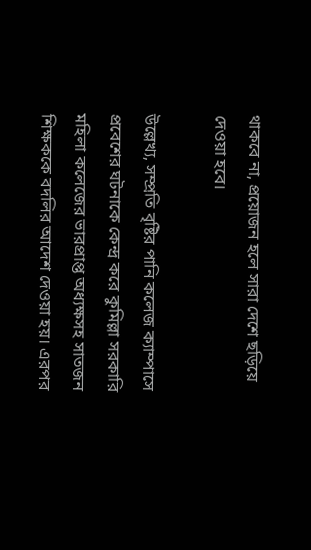থাকবে না, প্রয়োজন হলে সারা দেশে ছড়িয়ে দেওয়া হবে।

উল্লেখ্য, সম্প্রতি বৃষ্টির পানি কলেজ ক্যাম্পাসে প্রবেশের ঘটনাকে কেন্দ্র করে কুমিল্লা সরকারি মহিলা কলেজের ভারপ্রাপ্ত অধ্যক্ষসহ সাতজন শিক্ষককে বদলির আদেশ দেওয়া হয়। এরপর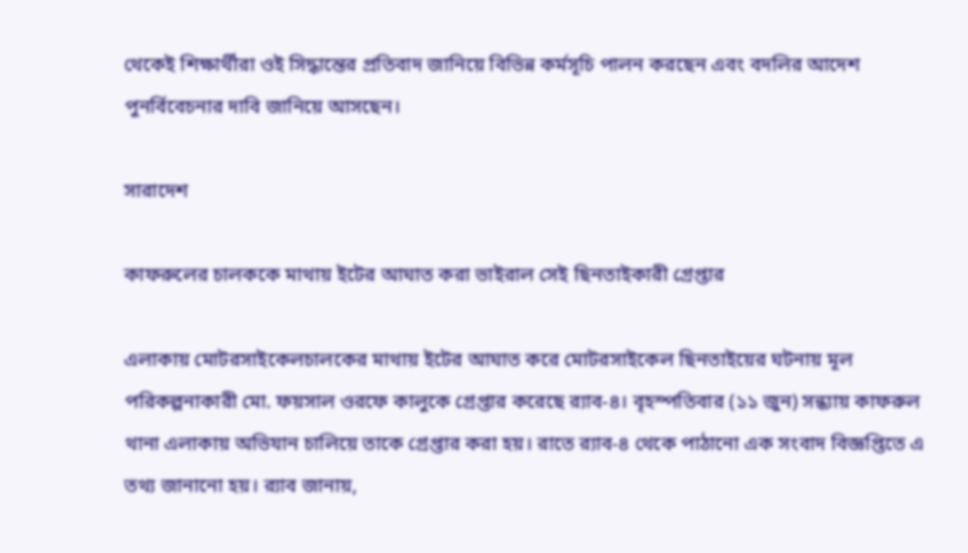থেকেই শিক্ষার্থীরা ওই সিদ্ধান্তের প্রতিবাদ জানিয়ে বিভিন্ন কর্মসূচি পালন করছেন এবং বদলির আদেশ পুনর্বিবেচনার দাবি জানিয়ে আসছেন।

সারাদেশ

কাফরুলের চালককে মাথায় ইটের আঘাত করা ভাইরাল সেই ছিনতাইকারী গ্রেপ্তার

এলাকায় মোটরসাইকেলচালকের মাথায় ইটের আঘাত করে মোটরসাইকেল ছিনতাইয়ের ঘটনায় মূল পরিকল্পনাকারী মো. ফয়সাল ওরফে কালুকে গ্রেপ্তার করেছে র‌্যাব-৪। বৃহস্পতিবার (১১ জুন) সন্ধ্যায় কাফরুল থানা এলাকায় অভিযান চালিয়ে তাকে গ্রেপ্তার করা হয়। রাতে র‌্যাব-৪ থেকে পাঠানো এক সংবাদ বিজ্ঞপ্তিতে এ তথ্য জানানো হয়। র‌্যাব জানায়,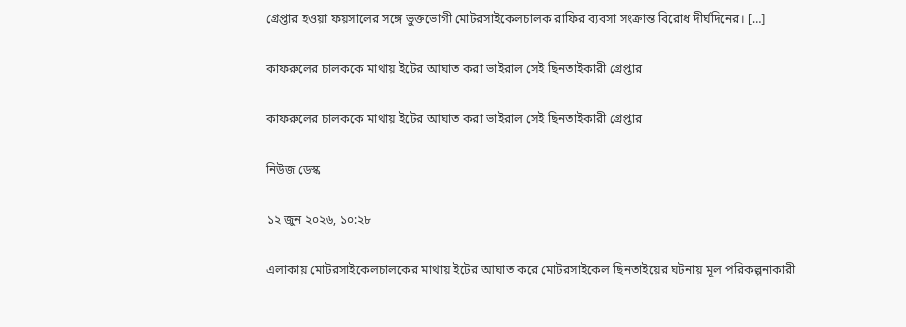গ্রেপ্তার হওয়া ফয়সালের সঙ্গে ভুক্তভোগী মোটরসাইকেলচালক রাফির ব্যবসা সংক্রান্ত বিরোধ দীর্ঘদিনের। […]

কাফরুলের চালককে মাথায় ইটের আঘাত করা ভাইরাল সেই ছিনতাইকারী গ্রেপ্তার

কাফরুলের চালককে মাথায় ইটের আঘাত করা ভাইরাল সেই ছিনতাইকারী গ্রেপ্তার

নিউজ ডেস্ক

১২ জুন ২০২৬, ১০:২৮

এলাকায় মোটরসাইকেলচালকের মাথায় ইটের আঘাত করে মোটরসাইকেল ছিনতাইয়ের ঘটনায় মূল পরিকল্পনাকারী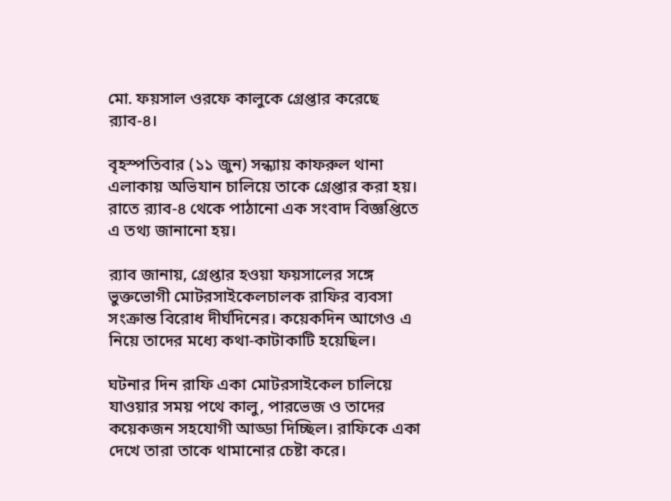মো. ফয়সাল ওরফে কালুকে গ্রেপ্তার করেছে র‌্যাব-৪।

বৃহস্পতিবার (১১ জুন) সন্ধ্যায় কাফরুল থানা এলাকায় অভিযান চালিয়ে তাকে গ্রেপ্তার করা হয়। রাতে র‌্যাব-৪ থেকে পাঠানো এক সংবাদ বিজ্ঞপ্তিতে এ তথ্য জানানো হয়।

র‌্যাব জানায়, গ্রেপ্তার হওয়া ফয়সালের সঙ্গে ভুক্তভোগী মোটরসাইকেলচালক রাফির ব্যবসা সংক্রান্ত বিরোধ দীর্ঘদিনের। কয়েকদিন আগেও এ নিয়ে তাদের মধ্যে কথা-কাটাকাটি হয়েছিল।

ঘটনার দিন রাফি একা মোটরসাইকেল চালিয়ে যাওয়ার সময় পথে কালু, পারভেজ ও তাদের কয়েকজন সহযোগী আড্ডা দিচ্ছিল। রাফিকে একা দেখে তারা তাকে থামানোর চেষ্টা করে।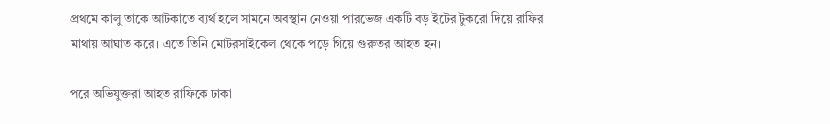প্রথমে কালু তাকে আটকাতে ব্যর্থ হলে সামনে অবস্থান নেওয়া পারভেজ একটি বড় ইটের টুকরো দিয়ে রাফির মাথায় আঘাত করে। এতে তিনি মোটরসাইকেল থেকে পড়ে গিয়ে গুরুতর আহত হন।

পরে অভিযুক্তরা আহত রাফিকে ঢাকা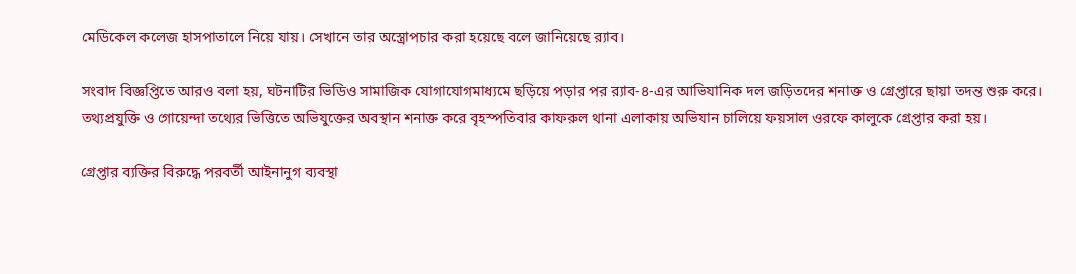মেডিকেল কলেজ হাসপাতালে নিয়ে যায়। সেখানে তার অস্ত্রোপচার করা হয়েছে বলে জানিয়েছে র‌্যাব।

সংবাদ বিজ্ঞপ্তিতে আরও বলা হয়, ঘটনাটির ভিডিও সামাজিক যোগাযোগমাধ্যমে ছড়িয়ে পড়ার পর র‌্যাব-৪-এর আভিযানিক দল জড়িতদের শনাক্ত ও গ্রেপ্তারে ছায়া তদন্ত শুরু করে। তথ্যপ্রযুক্তি ও গোয়েন্দা তথ্যের ভিত্তিতে অভিযুক্তের অবস্থান শনাক্ত করে বৃহস্পতিবার কাফরুল থানা এলাকায় অভিযান চালিয়ে ফয়সাল ওরফে কালুকে গ্রেপ্তার করা হয়।

গ্রেপ্তার ব্যক্তির বিরুদ্ধে পরবর্তী আইনানুগ ব্যবস্থা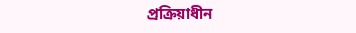প্রক্রিয়াধীন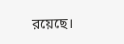রয়েছে।